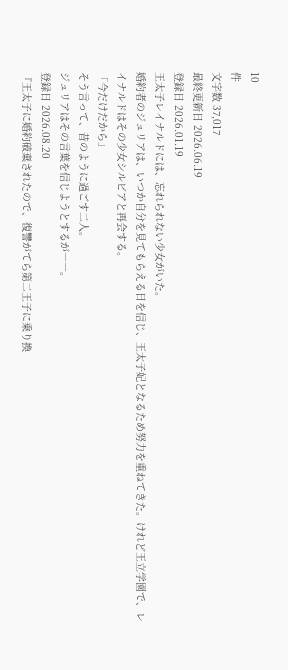10
件
文字数 37,017
最終更新日 2026.06.19
登録日 2026.01.19
王太子レイナルドには、忘れられない少女がいた。
婚約者のジュリアは、いつか自分を見てもらえる日を信じ、王太子妃となるため努力を重ねてきた。けれど王立学園で、レイナルドはその少女シルビアと再会する。
「今だけだから」
そう言って、昔のように過ごす二人。
ジュリアはその言葉を信じようとするが――。
登録日 2026.08.20
『王太子に婚約破棄されたので、復讐がてら第二王子に乗り換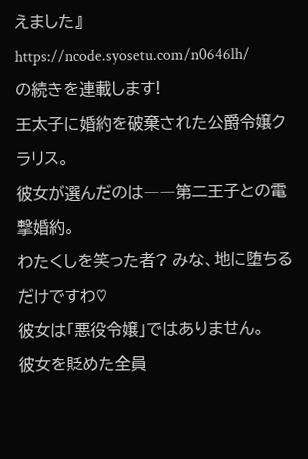えました』
https://ncode.syosetu.com/n0646lh/
の続きを連載します!
王太子に婚約を破棄された公爵令嬢クラリス。
彼女が選んだのは――第二王子との電撃婚約。
わたくしを笑った者? みな、地に堕ちるだけですわ♡
彼女は「悪役令嬢」ではありません。
彼女を貶めた全員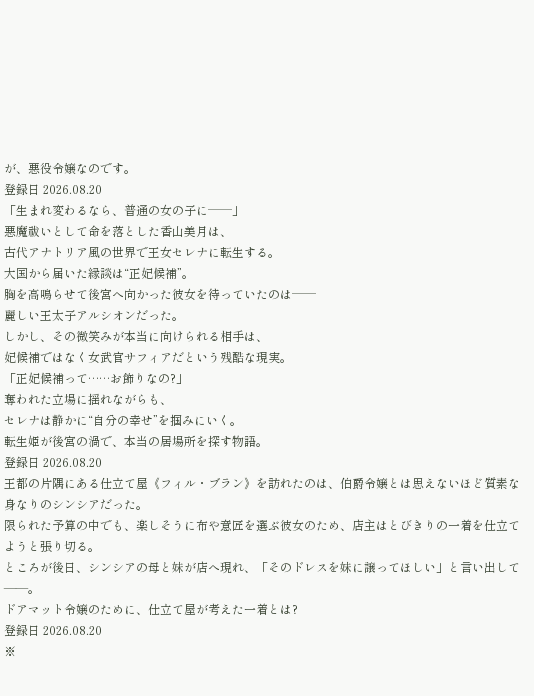が、悪役令嬢なのです。
登録日 2026.08.20
「生まれ変わるなら、普通の女の子に──」
悪魔祓いとして命を落とした香山美月は、
古代アナトリア風の世界で王女セレナに転生する。
大国から届いた縁談は“正妃候補”。
胸を高鳴らせて後宮へ向かった彼女を待っていたのは──
麗しい王太子アルシオンだった。
しかし、その微笑みが本当に向けられる相手は、
妃候補ではなく女武官サフィアだという残酷な現実。
「正妃候補って……お飾りなの?」
奪われた立場に揺れながらも、
セレナは静かに“自分の幸せ”を掴みにいく。
転生姫が後宮の渦で、本当の居場所を探す物語。
登録日 2026.08.20
王都の片隅にある仕立て屋《フィル・ブラン》を訪れたのは、伯爵令嬢とは思えないほど質素な身なりのシンシアだった。
限られた予算の中でも、楽しそうに布や意匠を選ぶ彼女のため、店主はとびきりの一着を仕立てようと張り切る。
ところが後日、シンシアの母と妹が店へ現れ、「そのドレスを妹に譲ってほしい」と言い出して――。
ドアマット令嬢のために、仕立て屋が考えた一着とは?
登録日 2026.08.20
※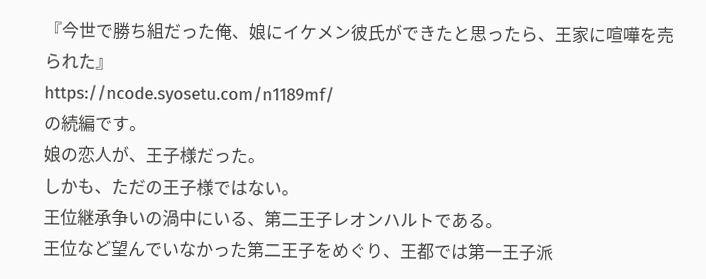『今世で勝ち組だった俺、娘にイケメン彼氏ができたと思ったら、王家に喧嘩を売られた』
https://ncode.syosetu.com/n1189mf/
の続編です。
娘の恋人が、王子様だった。
しかも、ただの王子様ではない。
王位継承争いの渦中にいる、第二王子レオンハルトである。
王位など望んでいなかった第二王子をめぐり、王都では第一王子派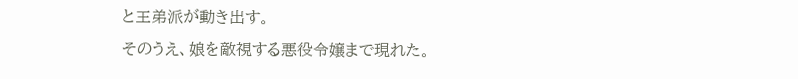と王弟派が動き出す。
そのうえ、娘を敵視する悪役令嬢まで現れた。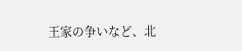王家の争いなど、北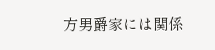方男爵家には関係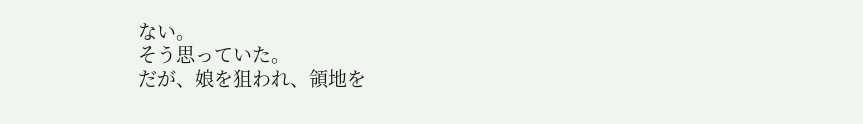ない。
そう思っていた。
だが、娘を狙われ、領地を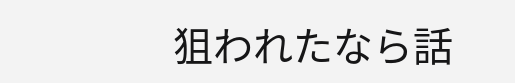狙われたなら話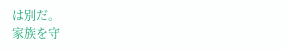は別だ。
家族を守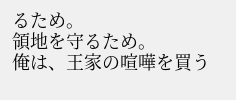るため。
領地を守るため。
俺は、王家の喧嘩を買う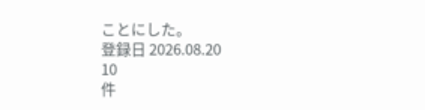ことにした。
登録日 2026.08.20
10
件